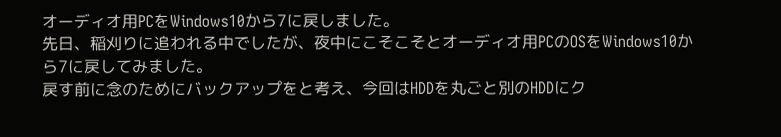オーディオ用PCをWindows10から7に戻しました。
先日、稲刈りに追われる中でしたが、夜中にこそこそとオーディオ用PCのOSをWindows10から7に戻してみました。
戻す前に念のためにバックアップをと考え、今回はHDDを丸ごと別のHDDにク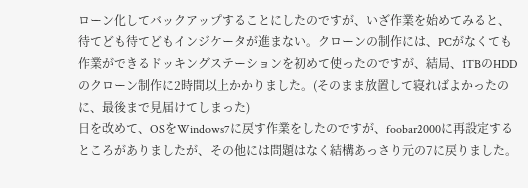ローン化してバックアップすることにしたのですが、いざ作業を始めてみると、待てども待てどもインジケータが進まない。クローンの制作には、PCがなくても作業ができるドッキングステーションを初めて使ったのですが、結局、1TBのHDDのクローン制作に2時間以上かかりました。(そのまま放置して寝ればよかったのに、最後まで見届けてしまった)
日を改めて、OSをWindows7に戻す作業をしたのですが、foobar2000に再設定するところがありましたが、その他には問題はなく結構あっさり元の7に戻りました。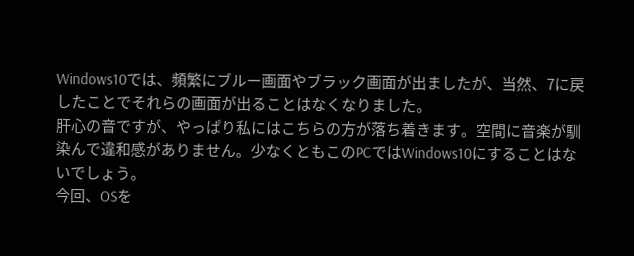Windows10では、頻繁にブルー画面やブラック画面が出ましたが、当然、7に戻したことでそれらの画面が出ることはなくなりました。
肝心の音ですが、やっぱり私にはこちらの方が落ち着きます。空間に音楽が馴染んで違和感がありません。少なくともこのPCではWindows10にすることはないでしょう。
今回、OSを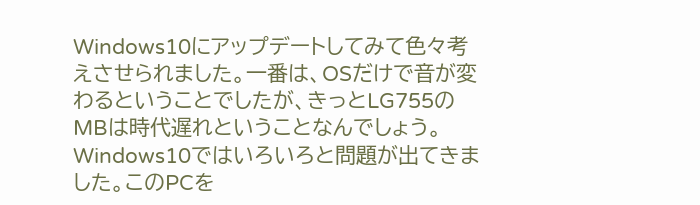Windows10にアップデートしてみて色々考えさせられました。一番は、OSだけで音が変わるということでしたが、きっとLG755のMBは時代遅れということなんでしょう。Windows10ではいろいろと問題が出てきました。このPCを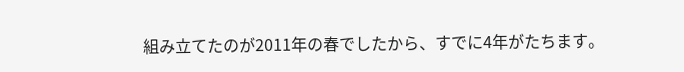組み立てたのが2011年の春でしたから、すでに4年がたちます。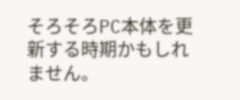そろそろPC本体を更新する時期かもしれません。